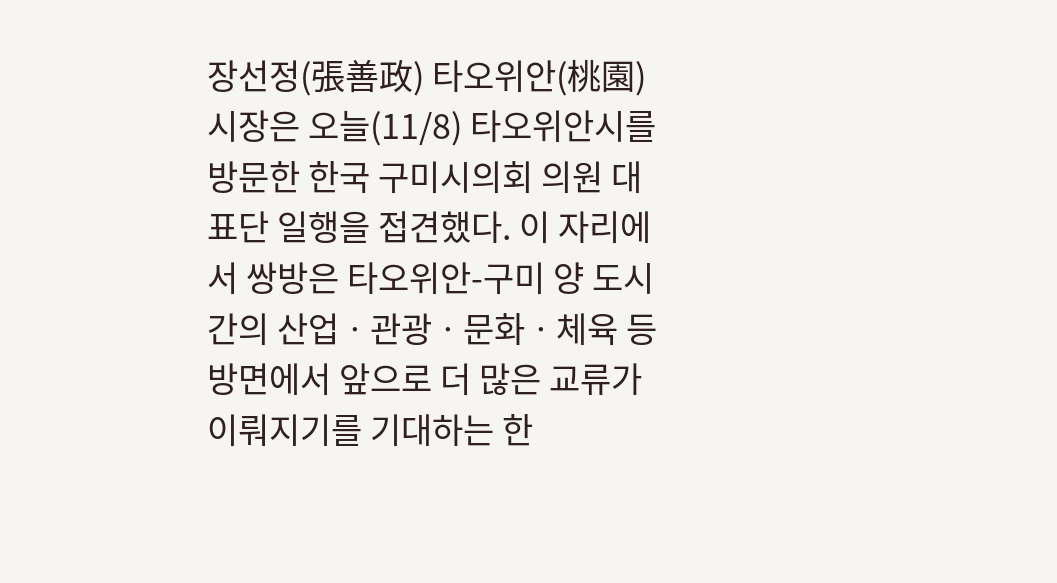장선정(張善政) 타오위안(桃園)시장은 오늘(11/8) 타오위안시를 방문한 한국 구미시의회 의원 대표단 일행을 접견했다. 이 자리에서 쌍방은 타오위안-구미 양 도시 간의 산업ㆍ관광ㆍ문화ㆍ체육 등 방면에서 앞으로 더 많은 교류가 이뤄지기를 기대하는 한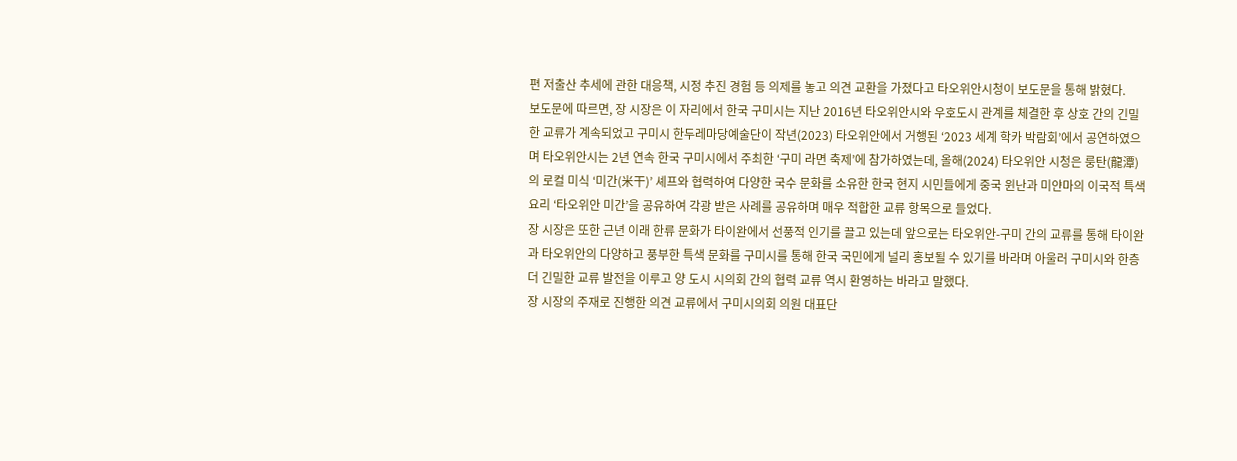편 저출산 추세에 관한 대응책, 시정 추진 경험 등 의제를 놓고 의견 교환을 가졌다고 타오위안시청이 보도문을 통해 밝혔다.
보도문에 따르면, 장 시장은 이 자리에서 한국 구미시는 지난 2016년 타오위안시와 우호도시 관계를 체결한 후 상호 간의 긴밀한 교류가 계속되었고 구미시 한두레마당예술단이 작년(2023) 타오위안에서 거행된 ‘2023 세계 학카 박람회’에서 공연하였으며 타오위안시는 2년 연속 한국 구미시에서 주최한 ‘구미 라면 축제’에 참가하였는데, 올해(2024) 타오위안 시청은 룽탄(龍潭)의 로컬 미식 ‘미간(米干)’ 셰프와 협력하여 다양한 국수 문화를 소유한 한국 현지 시민들에게 중국 윈난과 미얀마의 이국적 특색 요리 ‘타오위안 미간’을 공유하여 각광 받은 사례를 공유하며 매우 적합한 교류 항목으로 들었다.
장 시장은 또한 근년 이래 한류 문화가 타이완에서 선풍적 인기를 끌고 있는데 앞으로는 타오위안-구미 간의 교류를 통해 타이완과 타오위안의 다양하고 풍부한 특색 문화를 구미시를 통해 한국 국민에게 널리 홍보될 수 있기를 바라며 아울러 구미시와 한층 더 긴밀한 교류 발전을 이루고 양 도시 시의회 간의 협력 교류 역시 환영하는 바라고 말했다.
장 시장의 주재로 진행한 의견 교류에서 구미시의회 의원 대표단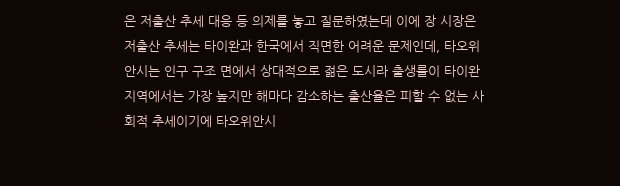은 저출산 추세 대응 등 의제를 놓고 질문하였는데 이에 장 시장은 저출산 추세는 타이완과 한국에서 직면한 어려운 문제인데, 타오위안시는 인구 구조 면에서 상대적으로 젊은 도시라 출생률이 타이완지역에서는 가장 높지만 해마다 감소하는 출산율은 피할 수 없는 사회적 추세이기에 타오위안시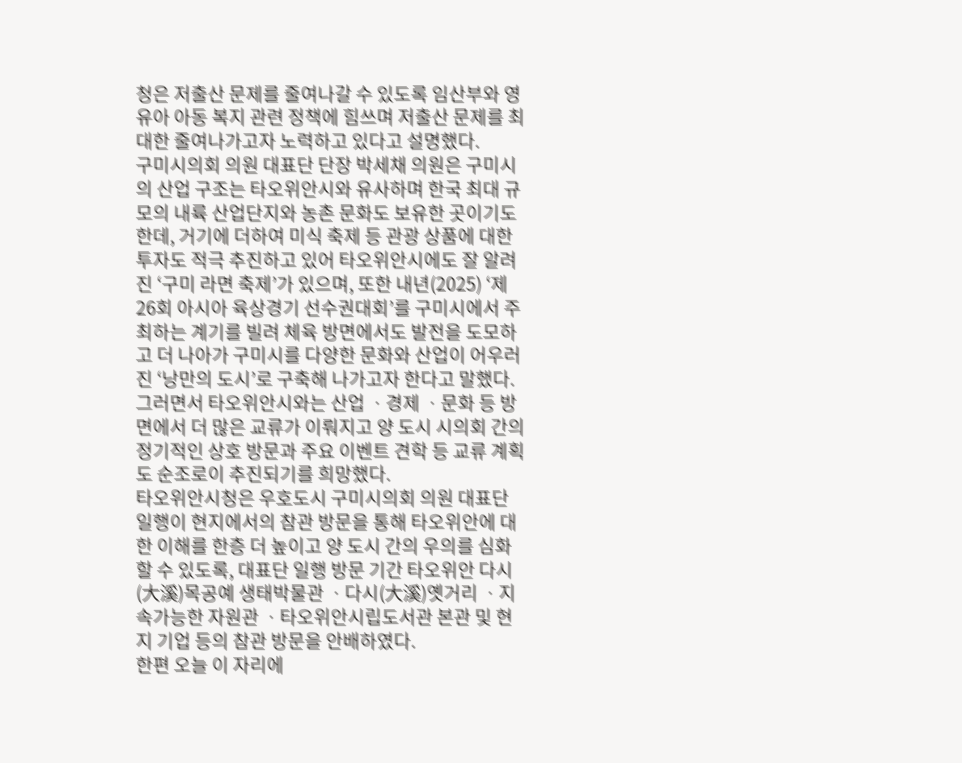청은 저출산 문제를 줄여나갈 수 있도록 임산부와 영유아 아동 복지 관련 정책에 힘쓰며 저출산 문제를 최대한 줄여나가고자 노력하고 있다고 설명했다.
구미시의회 의원 대표단 단장 박세채 의원은 구미시의 산업 구조는 타오위안시와 유사하며 한국 최대 규모의 내륙 산업단지와 농촌 문화도 보유한 곳이기도 한데, 거기에 더하여 미식 축제 등 관광 상품에 대한 투자도 적극 추진하고 있어 타오위안시에도 잘 알려진 ‘구미 라면 축제’가 있으며, 또한 내년(2025) ‘제26회 아시아 육상경기 선수권대회’를 구미시에서 주최하는 계기를 빌려 체육 방면에서도 발전을 도모하고 더 나아가 구미시를 다양한 문화와 산업이 어우러진 ‘낭만의 도시’로 구축해 나가고자 한다고 말했다. 그러면서 타오위안시와는 산업 ㆍ경제 ㆍ문화 등 방면에서 더 많은 교류가 이뤄지고 양 도시 시의회 간의 정기적인 상호 방문과 주요 이벤트 견학 등 교류 계획도 순조로이 추진되기를 희망했다.
타오위안시청은 우호도시 구미시의회 의원 대표단 일행이 현지에서의 참관 방문을 통해 타오위안에 대한 이해를 한층 더 높이고 양 도시 간의 우의를 심화할 수 있도록, 대표단 일행 방문 기간 타오위안 다시(大溪)목공예 생태박물관 ㆍ다시(大溪)옛거리 ㆍ지속가능한 자원관 ㆍ타오위안시립도서관 본관 및 현지 기업 등의 참관 방문을 안배하였다.
한편 오늘 이 자리에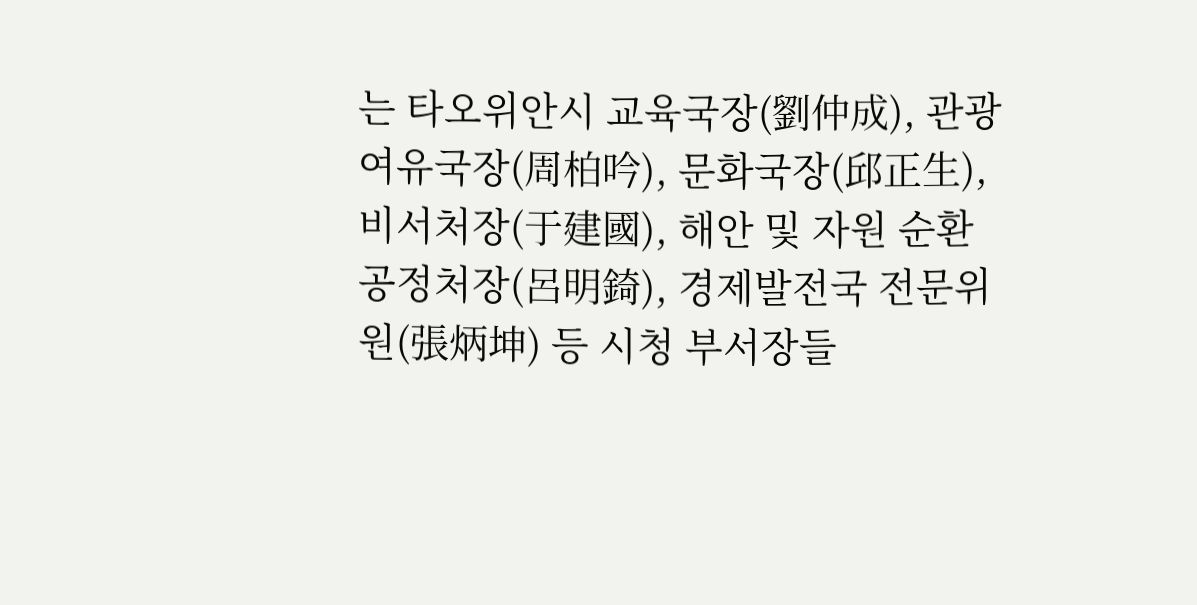는 타오위안시 교육국장(劉仲成), 관광여유국장(周柏吟), 문화국장(邱正生), 비서처장(于建國), 해안 및 자원 순환공정처장(呂明錡), 경제발전국 전문위원(張炳坤) 등 시청 부서장들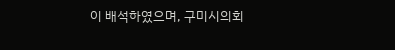이 배석하였으며, 구미시의회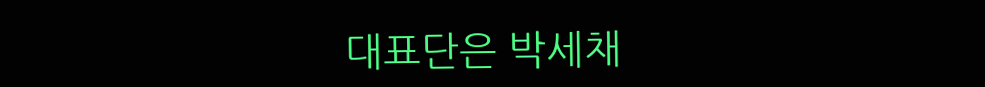대표단은 박세채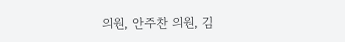의원, 안주찬 의원, 김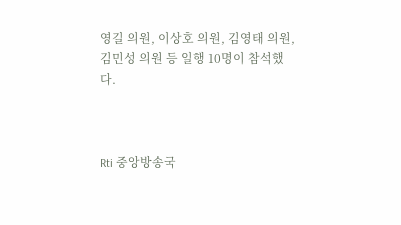영길 의원, 이상호 의원, 김영태 의원, 김민성 의원 등 일행 10명이 참석했다.



Rti 중앙방송국